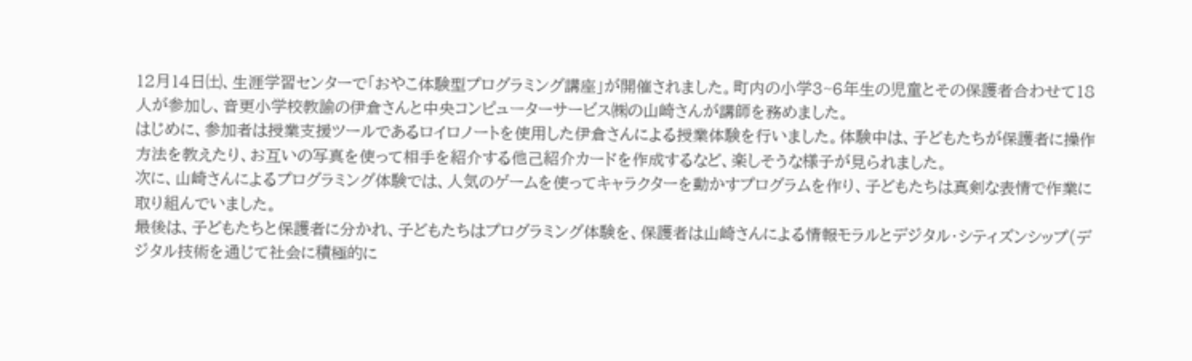12月14日㈯、生涯学習センターで「おやこ体験型プログラミング講座」が開催されました。町内の小学3~6年生の児童とその保護者合わせて18人が参加し、音更小学校教諭の伊倉さんと中央コンピューターサービス㈱の山崎さんが講師を務めました。
はじめに、参加者は授業支援ツールであるロイロノートを使用した伊倉さんによる授業体験を行いました。体験中は、子どもたちが保護者に操作方法を教えたり、お互いの写真を使って相手を紹介する他己紹介カードを作成するなど、楽しそうな様子が見られました。
次に、山崎さんによるプログラミング体験では、人気のゲームを使ってキャラクターを動かすプログラムを作り、子どもたちは真剣な表情で作業に取り組んでいました。
最後は、子どもたちと保護者に分かれ、子どもたちはプログラミング体験を、保護者は山崎さんによる情報モラルとデジタル・シティズンシップ(デジタル技術を通じて社会に積極的に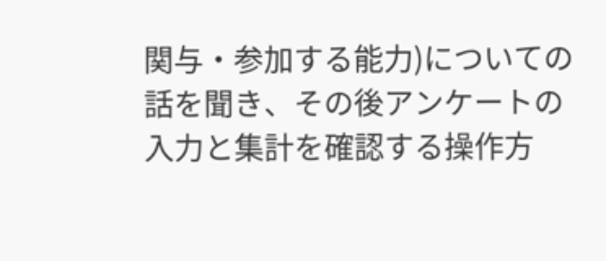関与・参加する能力)についての話を聞き、その後アンケートの入力と集計を確認する操作方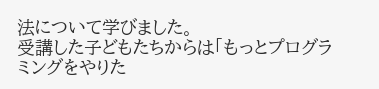法について学びました。
受講した子どもたちからは「もっとプログラミングをやりた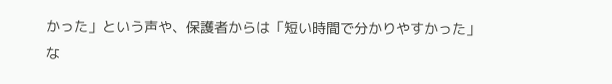かった」という声や、保護者からは「短い時間で分かりやすかった」な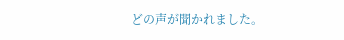どの声が聞かれました。